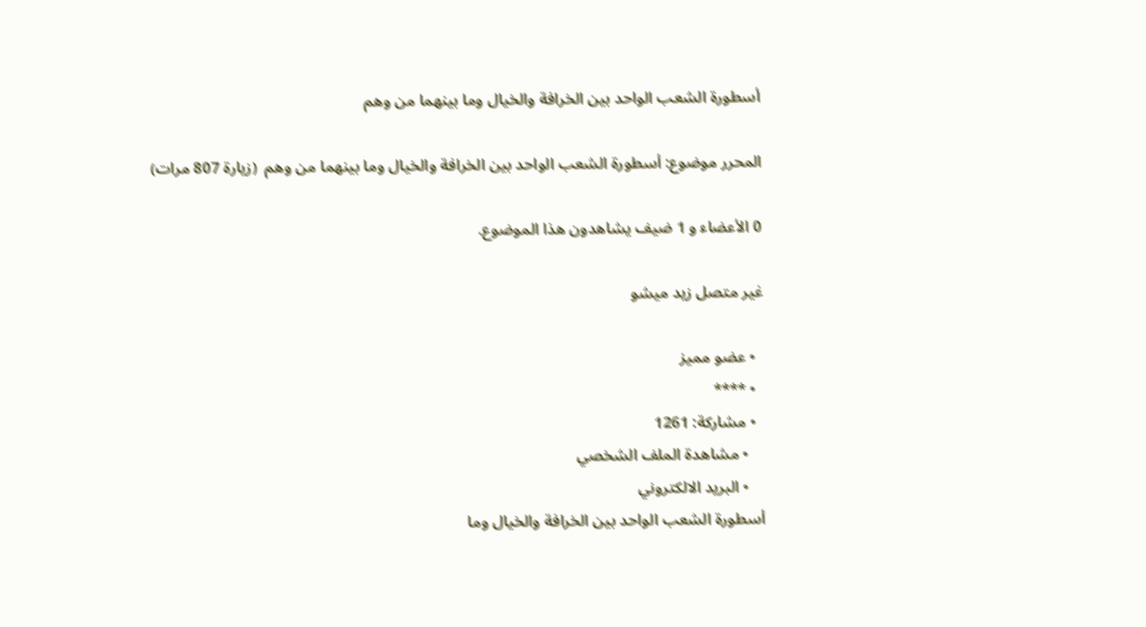أسطورة الشعب الواحد بين الخرافة والخيال وما بينهما من وهم

المحرر موضوع: أسطورة الشعب الواحد بين الخرافة والخيال وما بينهما من وهم  (زيارة 807 مرات)

0 الأعضاء و 1 ضيف يشاهدون هذا الموضوع.

غير متصل زيد ميشو

  • عضو مميز
  • ****
  • مشاركة: 1261
    • مشاهدة الملف الشخصي
    • البريد الالكتروني
أسطورة الشعب الواحد بين الخرافة والخيال وما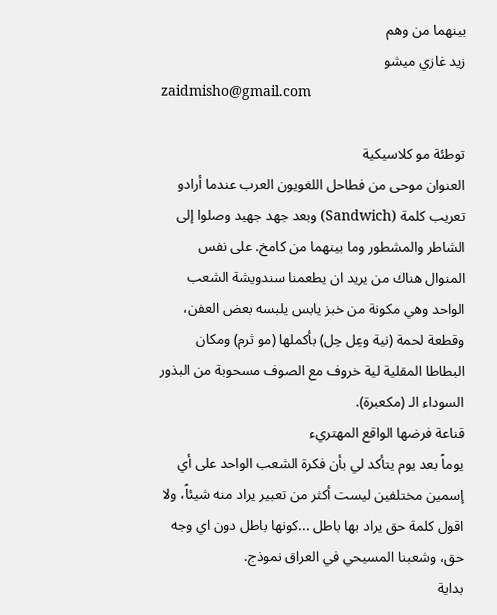بينهما من وهم
زيد غازي ميشو
zaidmisho@gmail.com

توطئة مو كلاسيكية
العنوان موحى من فطاحل اللغويون العرب عندما أرادو تعريب كلمة (Sandwich) وبعد جهد جهيد وصلوا إلى الشاطر والمشطور وما بينهما من كامخ. على نفس المنوال هناك من يريد ان يطعمنا سندويشة الشعب الواحد وهي مكونة من خبز يابس يلبسه بعض العفن، وقطعة لحمة (نية وعِل حِل) بأكملها (مو ثرم) ومكان البطاطا المقلية لية خروف مع الصوف مسحوبة من البذور السوداء الـ (مكعبرة).
قناعة فرضها الواقع المهتريء
يوماً بعد يوم يتأكد لي بأن فكرة الشعب الواحد على أي إسمين مختلفين ليست أكثر من تعبير يراد منه شيئاً، ولا اقول كلمة حق يراد بها باطل ...كونها باطل دون اي وجه حق، وشعبنا المسيحي في العراق نموذج.
بداية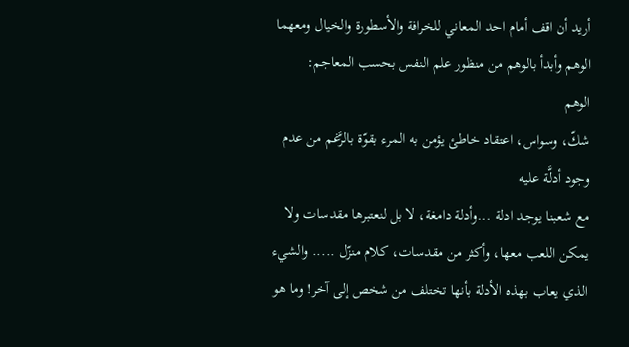أريد أن اقف أمام احد المعاني للخرافة والأسطورة والخيال ومعهما الوهم وأبدأ بالوهم من منظور علم النفس بحسب المعاجم:
الوهم
شكّ، وسواس، اعتقاد خاطئ يؤمن به المرء بقوّة بالرَّغم من عدم وجود أدلَّة عليه
مع شعبنا يوجد ادلة ...وأدلة دامغة، لا بل لنعتبرها مقدسات ولا يمكن اللعب معها، وأكثر من مقدسات، كلام منزّل ..... والشيء الذي يعاب بهذه الأدلة بأنها تختلف من شخص إلى آخر! وما هو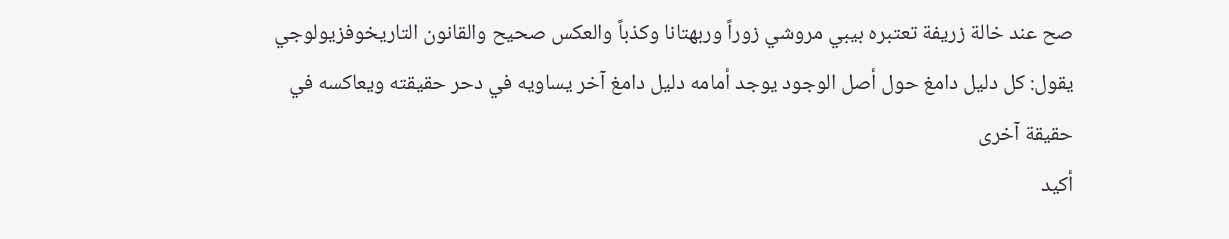صح عند خالة زريفة تعتبره بيبي مروشي زوراً وربهتانا وكذباً والعكس صحيح والقانون التاريخوفزيولوجي يقول: كل دليل دامغ حول أصل الوجود يوجد أمامه دليل دامغ آخر يساويه في دحر حقيقته ويعاكسه في حقيقة آخرى
أكيد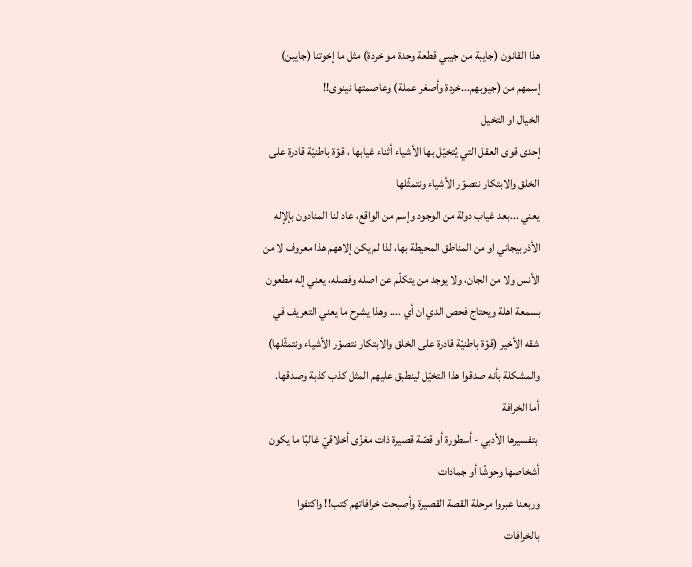هذا القانون (جايبة من جيبي قطعة وحدة مو خردة) مثل ما إخوتنا (جايبن) إسمهم من (جيوبهم...خردة وأصغر عملة) وعاصمتها نينوى!!
الخيال او التخيل
إحدى قوى العقل التي يُتخيّل بها الأشياء أثناء غيابها ، قوّة باطنيّة قادرة على الخلق والابتكار نتصوّر الأشياء ونتمثّلها
يعني ...بعد غياب دولة من الوجود وإسم من الواقع، عاد لنا المنادون بإلإله الأذربيجاني او من المناطق المحيطة بها، لذا لم يكن إلاههم هذا معروف لا من الأنس ولا من الجان، ولا يوجد من يتكلّم عن اصله وفصله، يعني إله مطعون بسمعة اهلة ويحتاج فحص الدي ان أي .... وهذا يشرح ما يعني التعريف في شقه الأخير (قوّة باطنيّة قادرة على الخلق والابتكار نتصوّر الأشياء ونتمثّلها) والمشكلة بأنه صدقوا هذا التخيّل لينطبق عليهم المثل كذب كذبة وصدقها.
أما الخرافة
 بتفسيرها الأدبي - أسطورة أو قصّة قصيرة ذات مغزًى أخلاقيّ غالبًا ما يكون أشخاصها وحوشًا أو جمادات
وربعنا عبروا مرحلة القصة القصيرة وأصبحت خرافاتهم كتب!! واكتفوا بالخرافات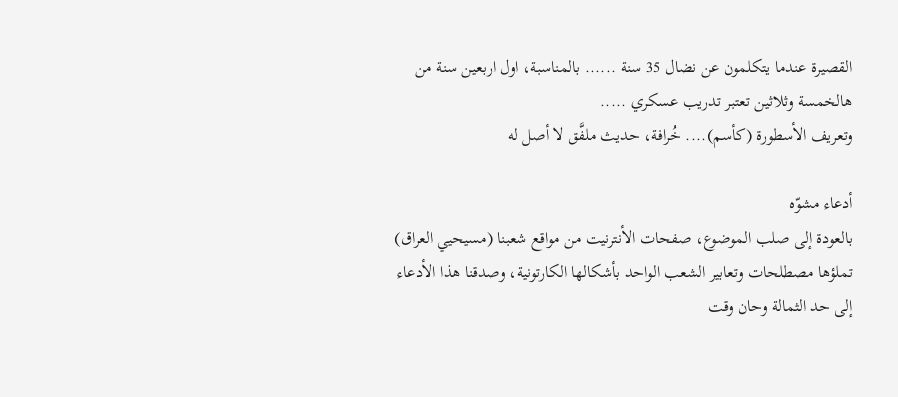القصيرة عندما يتكلمون عن نضال 35 سنة ...... بالمناسبة، اول اربعين سنة من هالخمسة وثلاثين تعتبر تدريب عسكري .....
وتعريف الأسطورة (كأسم).... خُرافة، حديث ملفَّق لا أصل له

أدعاء مشوّه
بالعودة إلى صلب الموضوع، صفحات الأنترنيت من مواقع شعبنا (مسيحيي العراق) تملؤها مصطلحات وتعابير الشعب الواحد بأشكالها الكارتونية، وصدقنا هذا الأدعاء إلى حد الثمالة وحان وقت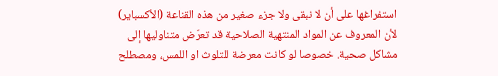استفراغها على أن لا نبقى ولا جزء صغير من هذه القناعة (الأكسباير) لأن المعروف عن المواد المنتهية الصلاحية قد تعرّض متناوليها إلى مشاكل صحية. خصوصا لو كانت معرضة للتلوث او اللمس، ومصطلح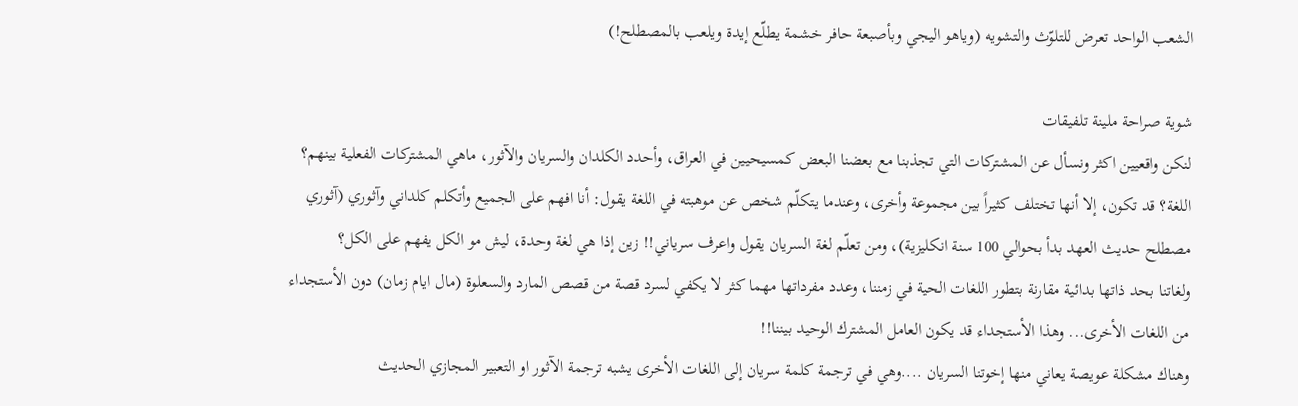الشعب الواحد تعرض للتلوّث والتشويه (وياهو اليجي وبأصبعة حافر خشمة يطلّع إيدة ويلعب بالمصطلح!)

شوية صراحة ملينة تلفيقات
لنكن واقعيين اكثر ونسأل عن المشتركات التي تجذبنا مع بعضنا البعض كمسيحيين في العراق، وأحدد الكلدان والسريان والآثور، ماهي المشتركات الفعلية بينهم؟
اللغة؟ قد تكون، إلا أنها تختلف كثيراً بين مجموعة وأخرى، وعندما يتكلّم شخص عن موهبته في اللغة يقول: أنا افهم على الجميع وأتكلم كلداني وآثوري (آثوري مصطلح حديث العهد بدأ بحوالي 100 سنة انكليزية)، ومن تعلّم لغة السريان يقول واعرف سرياني!! زين إذا هي لغة وحدة، ليش مو الكل يفهم على الكل؟
ولغاتنا بحد ذاتها بدائية مقارنة بتطور اللغات الحية في زمننا، وعدد مفرداتها مهما كثر لا يكفي لسرد قصة من قصص المارد والسعلوة (مال ايام زمان) دون الأستجداء من اللغات الأخرى... وهذا الأستجداء قد يكون العامل المشترك الوحيد بيننا!!
وهناك مشكلة عويصة يعاني منها إخوتنا السريان ....وهي في ترجمة كلمة سريان إلى اللغات الأخرى يشبه ترجمة الآثور او التعبير المجازي الحديث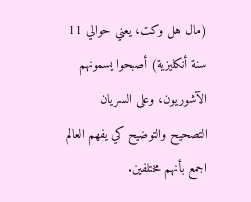(مال هل وكت، يعني حوالي 11 سنة أنكليزية) أصبحوا يسمونهم الآشوريون، وعلى السريان التصحيح والتوضيح كي يفهم العالم اجمع بأنهم مختلفين.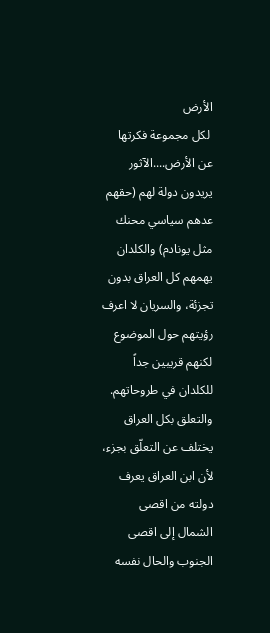الأرض
 لكل مجموعة فكرتها عن الأرض....الآثور يريدون دولة لهم (حقهم عدهم سياسي محنك مثل يونادم) والكلدان يهمهم كل العراق بدون تجزئة، والسريان لا اعرف رؤيتهم حول الموضوع لكنهم قريبين جداً للكلدان في طروحاتهم. والتعلق بكل العراق يختلف عن التعلّق بجزء، لأن ابن العراق يعرف دولته من اقصى الشمال إلى اقصى الجنوب والحال نفسه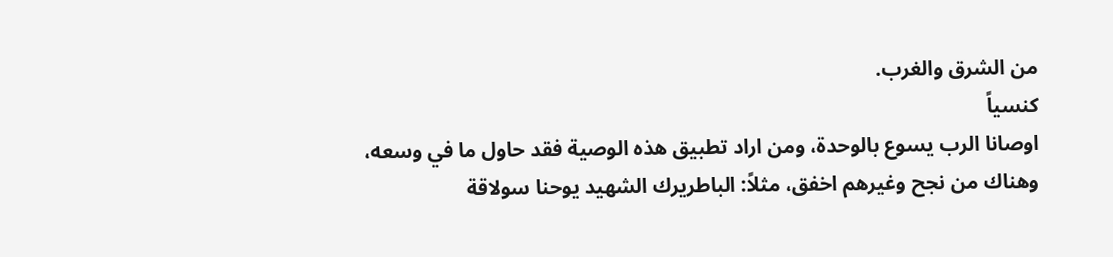من الشرق والغرب.
كنسياً
اوصانا الرب يسوع بالوحدة، ومن اراد تطبيق هذه الوصية فقد حاول ما في وسعه، وهناك من نجح وغيرهم اخفق، مثلاً: الباطريرك الشهيد يوحنا سولاقة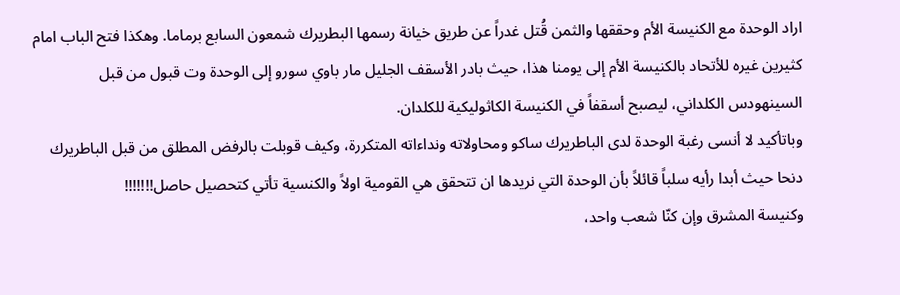اراد الوحدة مع الكنيسة الأم وحققها والثمن قُتل غدراً عن طريق خيانة رسمها البطريرك شمعون السابع برماما. وهكذا فتح الباب امام كثيرين غيره للأتحاد بالكنيسة الأم إلى يومنا هذا، حيث بادر الأسقف الجليل مار باوي سورو إلى الوحدة وت قبول من قبل السينهودس الكلداني، ليصبح أسقفاً في الكنيسة الكاثوليكية للكلدان.
وباتأكيد لا أنسى رغبة الوحدة لدى الباطريرك ساكو ومحاولاته ونداءاته المتكررة، وكيف قوبلت بالرفض المطلق من قبل الباطريرك دنحا حيث أبدا رأيه سلباً قائلاً بأن الوحدة التي نريدها ان تتحقق هي القومية اولاً والكنسية تأتي كتحصيل حاصل!!!!!!!
وكنيسة المشرق وإن كنّا شعب واحد،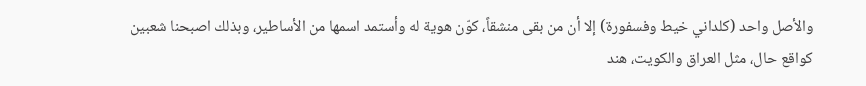والأصل واحد (كلداني خيط وفسفورة) إلا أن من بقى منشقاً، كوّن هوية له وأستمد اسمها من الأساطير، وبذلك اصبحنا شعبين كواقع حال، مثل العراق والكويت، هند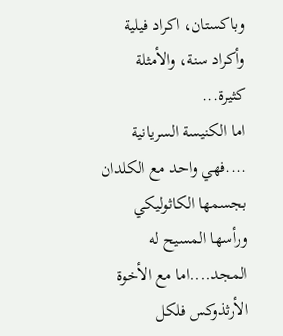وباكستان، اكراد فيلية وأكراد سنة، والأمثلة كثيرة...
اما الكنيسة السريانية ....فهي واحد مع الكلدان بجسمها الكاثوليكي ورأسها المسيح له المجد....اما مع الأخوة الأرثذوكس فلكل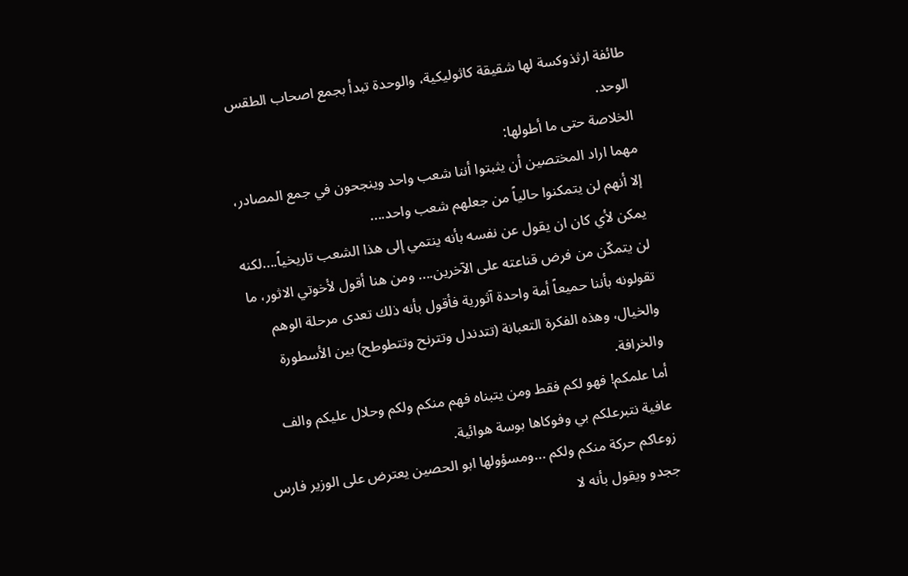طائفة ارثذوكسة لها شقيقة كاثوليكية، والوحدة تبدأ بجمع اصحاب الطقس الوحد.
الخلاصة حتى ما أطولها:
مهما اراد المختصين أن يثبتوا أننا شعب واحد وينجحون في جمع المصادر، إلا أنهم لن يتمكنوا حالياً من جعلهم شعب واحد....
يمكن لأي كان ان يقول عن نفسه بأنه ينتمي إلى هذا الشعب تاريخياً....لكنه لن يتمكّن من فرض قناعته على الآخرين.... ومن هنا أقول لأخوتي الاثور، ما تقولونه بأننا حميعاً أمة واحدة آثورية فأقول بأنه ذلك تعدى مرحلة الوهم والخيال، وهذه الفكرة التعبانة (تتدندل وتترنح وتتطوطح) بين الأسطورة والخرافة.
أما علمكم! فهو لكم فقط ومن يتبناه فهم منكم ولكم وحلال عليكم والف عافية نتبرعلكم بي وفوكاها بوسة هوائية.
زوعاكم حركة منكم ولكم ...ومسؤولها ابو الحصين يعترض على الوزير فارس ججدو ويقول بأنه لا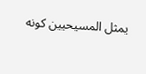يمثل المسيحيين كونه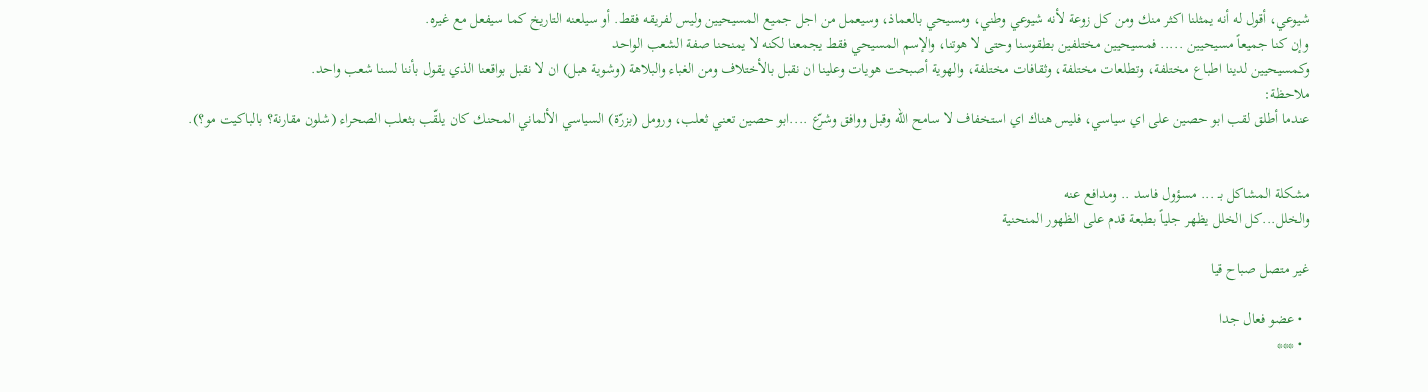شيوعي، أقول له أنه يمثلنا اكثر منك ومن كل زوعة لأنه شيوعي وطني، ومسيحي بالعماذ، وسيعمل من اجل جميع المسيحيين وليس لفريقه فقط. أو سيلعنه التاريخ كما سيفعل مع غيره.
وإن كنا جميعاً مسيحيين ..... فمسيحيين مختلفين بطقوسنا وحتى لا هوتنا، والإسم المسيحي فقط يجمعنا لكنه لا يمنحنا صفة الشعب الواحد
وكمسيحيين لدينا اطباع مختلفة، وتطلعات مختلفة، وثقافات مختلفة، والهوية أصبحت هويات وعلينا ان نقبل بالأختلاف ومن الغباء والبلاهة (وشوية هبل) ان لا نقبل بواقعنا الذي يقول بأننا لسنا شعب واحد.
ملاحظة:
عندما أطلق لقب ابو حصين على اي سياسي، فليس هناك اي استخفاف لا سامح الله وقبل ووافق وشرّع ....ابو حصين تعني ثعلب، ورومل (بزرّة) السياسي الألماني المحنك كان يلقّب بثعلب الصحراء (شلون مقارنة؟ بالباكيت مو؟).


مشكلة المشاكل بـ ... مسؤول فاسد .. ومدافع عنه
والخلل...كل الخلل يظهر جلياً بطبعة قدم على الظهور المنحنية

غير متصل صباح قيا

  • عضو فعال جدا
  • ***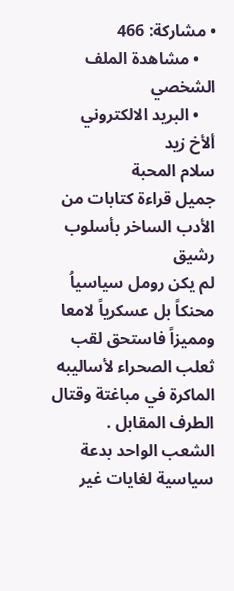• مشاركة: 466
    • مشاهدة الملف الشخصي
    • البريد الالكتروني
ألأخ زيد
سلام المحبة
جميل قراءة كتابات من الأدب الساخر بأسلوب رشيق
لم يكن رومل سياسياُ محنكاً بل عسكرياً لامعا ومميزاً فاستحق لقب ثعلب الصحراء لأساليبه الماكرة في مباغتة وقتال الطرف المقابل .
الشعب الواحد بدعة سياسية لغايات غير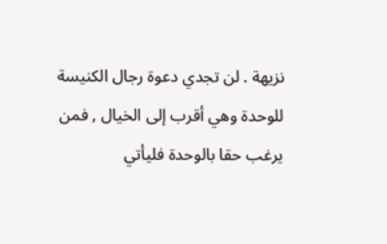نزيهة . لن تجدي دعوة رجال الكنيسة للوحدة وهي أقرب إلى الخيال , فمن يرغب حقا بالوحدة فليأتي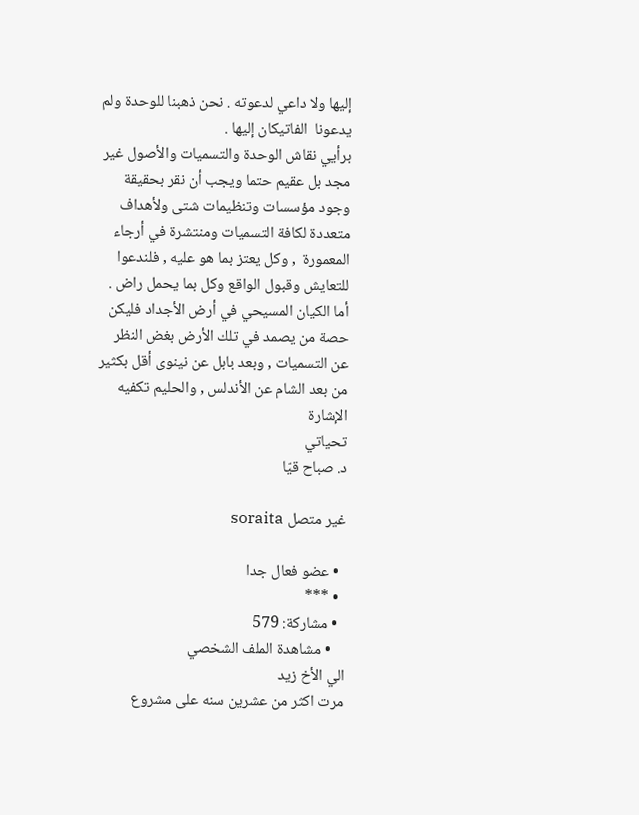إليها ولا داعي لدعوته . نحن ذهبنا للوحدة ولم يدعونا  الفاتيكان إليها .
برأيي نقاش الوحدة والتسميات والأصول غير مجد بل عقيم حتما ويجب أن نقر بحقيقة وجود مؤسسات وتنظيمات شتى ولأهداف متعددة لكافة التسميات ومنتشرة في أرجاء المعمورة  , وكل يعتز بما هو عليه , فلندعوا للتعايش وقبول الواقع وكل بما يحمل راض . أما الكيان المسيحي في أرض الأجداد فليكن حصة من يصمد في تلك الأرض بغض النظر عن التسميات , وبعد بابل عن نينوى أقل بكثير من بعد الشام عن الأندلس , والحليم تكفيه الإشارة
تحياتي
د. صباح قيّا

غير متصل soraita

  • عضو فعال جدا
  • ***
  • مشاركة: 579
    • مشاهدة الملف الشخصي
الي الأخ زيد
مرت اكثر من عشرين سنه على مشروع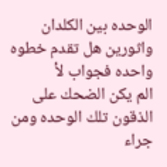الوحده بين الكلدان واثورين هل تقدم خطوه واحده فجواب لأ
الم يكن الضحك على الذقون تلك الوحده ومن جراء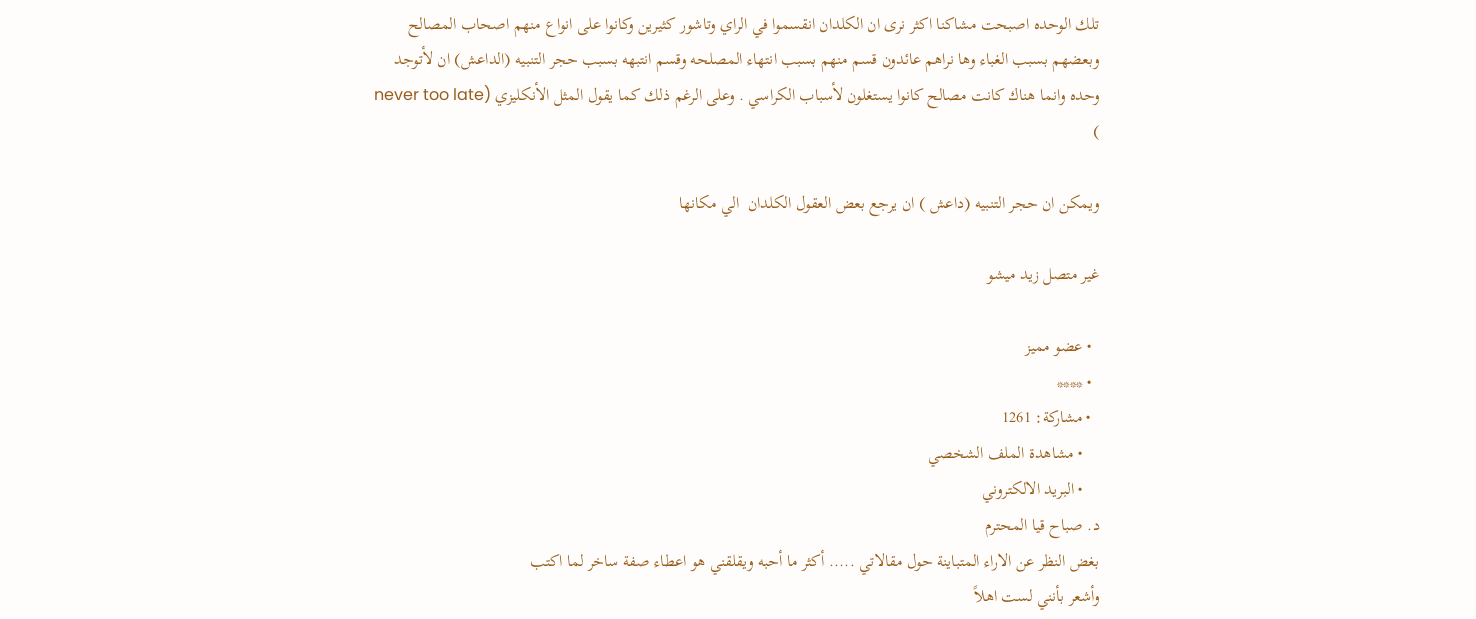تلك الوحده اصبحت مشاكنا اكثر نرى ان الكلدان انقسموا في الراي وتاشور كثيرين وكانوا على انواع منهم اصحاب المصالح وبعضهم بسبب الغباء وها نراهم عائدون قسم منهم بسبب انتهاء المصلحه وقسم انتبهه بسبب حجر التنبيه (الداعش) ان لأتوجد وحده وانما هناك كانت مصالح كانوا يستغلون لأسباب الكراسي . وعلى الرغم ذلك كما يقول المثل الأنكليزي (never too late )

ويمكن ان حجر التنبيه (داعش ) ان يرجع بعض العقول الكلدان  الي مكانها

غير متصل زيد ميشو

  • عضو مميز
  • ****
  • مشاركة: 1261
    • مشاهدة الملف الشخصي
    • البريد الالكتروني
د. صباح قيا المحترم
بغض النظر عن الاراء المتباينة حول مقالاتي ..... أكثر ما أحبه ويقلقني هو اعطاء صفة ساخر لما اكتب
وأشعر بأنني لست اهلاً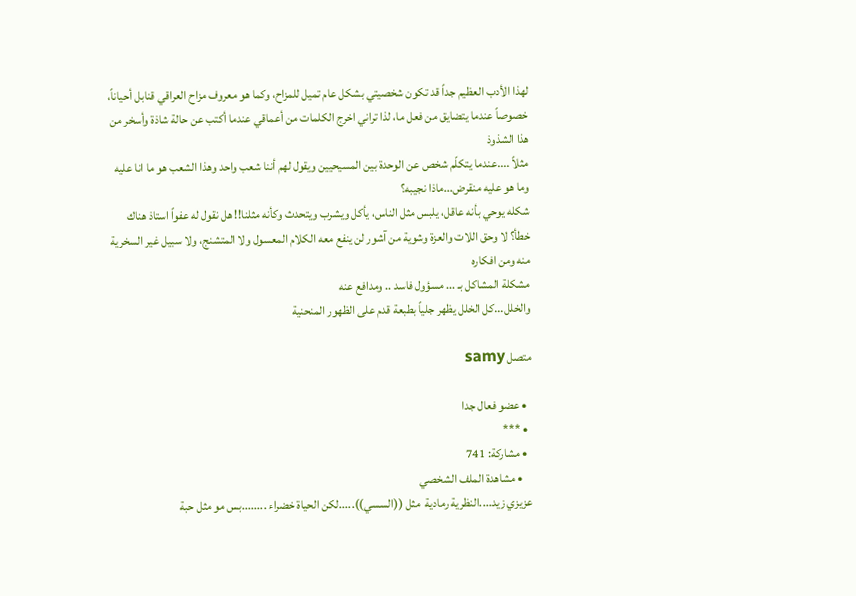لهذا الأدب العظيم جداً قد تكون شخصيتي بشكل عام تميل للمزاح، وكما هو معروف مزاح العراقي قنابل أحياناً، خصوصاً عندما يتضايق من فعل ما، لذا تراني اخرج الكلمات من أعماقي عندما أكتب عن حالة شاذة وأسخر من هذا الشذوذ
مثلاً ....عندما يتكلّم شخص عن الوحدة بين المسيحيين ويقول لهم أننا شعب واحد وهذا الشعب هو ما انا عليه وما هو عليه منقرض...ماذا نجيبه؟
شكله يوحي بأنه عاقل، يلبس مثل الناس، يأكل ويشرب ويتحدث وكأنه مثلنا!! هل نقول له عفواً استاذ هناك خطأ؟ لا وحق اللات والعزة وشوية من آشور لن ينفع معه الكلام المعسول ولا المتشنج، ولا سبيل غير السخرية منه ومن افكاره
مشكلة المشاكل بـ ... مسؤول فاسد .. ومدافع عنه
والخلل...كل الخلل يظهر جلياً بطبعة قدم على الظهور المنحنية

متصل samy

  • عضو فعال جدا
  • ***
  • مشاركة: 741
    • مشاهدة الملف الشخصي
عزيزي زيد....النظرية رمادية  مثل ((السسي)).....لكن الحياة خضراء ........بس مو مثل حبة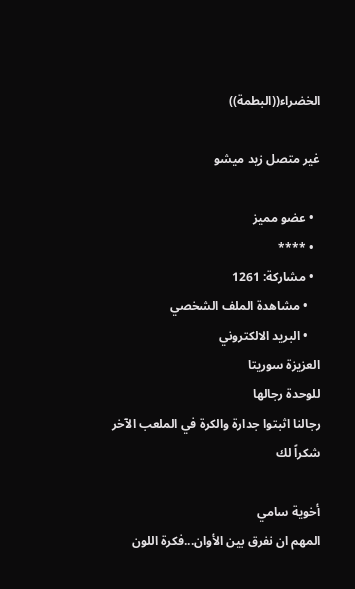الخضراء((البطمة))

غير متصل زيد ميشو

  • عضو مميز
  • ****
  • مشاركة: 1261
    • مشاهدة الملف الشخصي
    • البريد الالكتروني
العزيزة سوريتا
للوحدة رجالها
رجالنا اثبتوا جدارة والكرة في الملعب الآخر
شكراً لك

أخوية سامي
المهم ان نفرق بين الأوان...فكرة اللون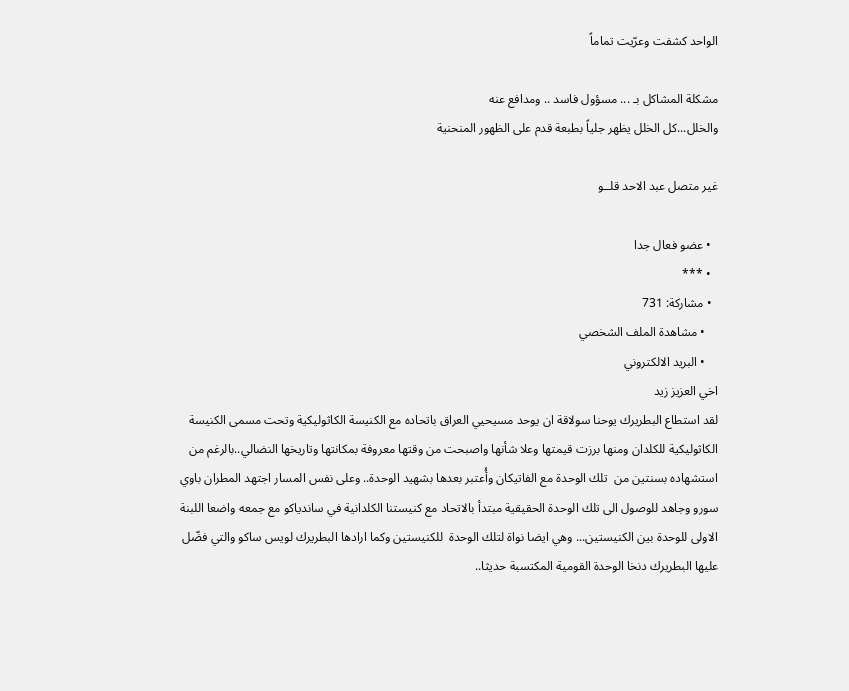الواحد كشفت وعرّيت تماماً

مشكلة المشاكل بـ ... مسؤول فاسد .. ومدافع عنه
والخلل...كل الخلل يظهر جلياً بطبعة قدم على الظهور المنحنية

غير متصل عبد الاحد قلــو

  • عضو فعال جدا
  • ***
  • مشاركة: 731
    • مشاهدة الملف الشخصي
    • البريد الالكتروني
اخي العزيز زيد
لقد استطاع البطريرك يوحنا سولاقة ان يوحد مسيحيي العراق باتحاده مع الكنيسة الكاثوليكية وتحت مسمى الكنيسة الكاثوليكية للكلدان ومنها برزت قيمتها وعلا شأنها واصبحت من وقتها معروفة بمكانتها وتاريخها النضالي..بالرغم من استشهاده بسنتين من  تلك الوحدة مع الفاتيكان وأُعتبر بعدها بشهيد الوحدة.. وعلى نفس المسار اجتهد المطران باوي سورو وجاهد للوصول الى تلك الوحدة الحقيقية مبتدأ بالاتحاد مع كنيستنا الكلدانية في ساندياكو مع جمعه واضعا اللبنة الاولى للوحدة بين الكنيستين... وهي ايضا نواة لتلك الوحدة  للكنيستين وكما ارادها البطريرك لويس ساكو والتي فضّل عليها البطريرك دنخا الوحدة القومية المكتسبة حديثا..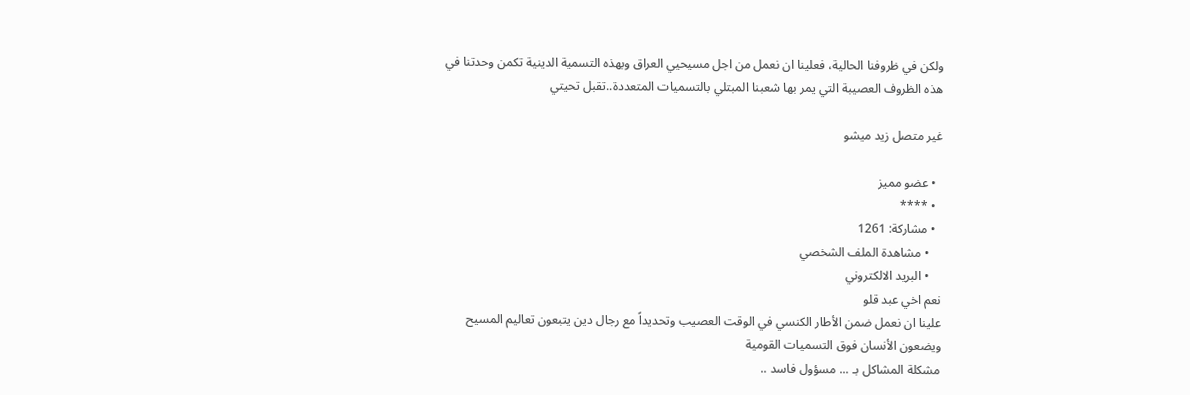ولكن في ظروفنا الحالية، فعلينا ان نعمل من اجل مسيحيي العراق وبهذه التسمية الدينية تكمن وحدتنا في هذه الظروف العصيبة التي يمر بها شعبنا المبتلي بالتسميات المتعددة..تقبل تحيتي

غير متصل زيد ميشو

  • عضو مميز
  • ****
  • مشاركة: 1261
    • مشاهدة الملف الشخصي
    • البريد الالكتروني
نعم اخي عبد قلو
علينا ان نعمل ضمن الأطار الكنسي في الوقت العصيب وتحديداً مع رجال دين يتبعون تعاليم المسيح ويضعون الأنسان فوق التسميات القومية
مشكلة المشاكل بـ ... مسؤول فاسد ..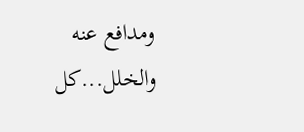ومدافع عنه
والخلل...كل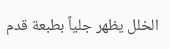الخلل يظهر جلياً بطبعة قدم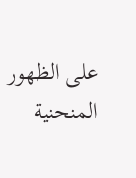على الظهور المنحنية